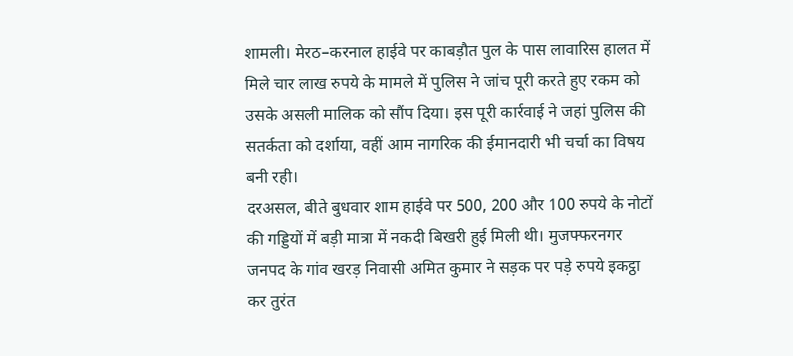शामली। मेरठ–करनाल हाईवे पर काबड़ौत पुल के पास लावारिस हालत में मिले चार लाख रुपये के मामले में पुलिस ने जांच पूरी करते हुए रकम को उसके असली मालिक को सौंप दिया। इस पूरी कार्रवाई ने जहां पुलिस की सतर्कता को दर्शाया, वहीं आम नागरिक की ईमानदारी भी चर्चा का विषय बनी रही।
दरअसल, बीते बुधवार शाम हाईवे पर 500, 200 और 100 रुपये के नोटों की गड्डियों में बड़ी मात्रा में नकदी बिखरी हुई मिली थी। मुजफ्फरनगर जनपद के गांव खरड़ निवासी अमित कुमार ने सड़क पर पड़े रुपये इकट्ठा कर तुरंत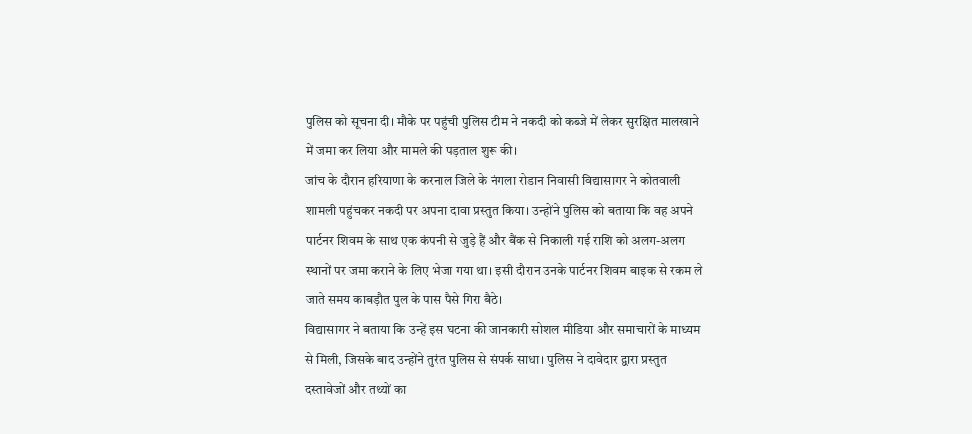पुलिस को सूचना दी। मौके पर पहुंची पुलिस टीम ने नकदी को कब्जे में लेकर सुरक्षित मालखाने में जमा कर लिया और मामले की पड़ताल शुरू की।
जांच के दौरान हरियाणा के करनाल जिले के नंगला रोडान निवासी विद्यासागर ने कोतवाली शामली पहुंचकर नकदी पर अपना दावा प्रस्तुत किया। उन्होंने पुलिस को बताया कि वह अपने पार्टनर शिवम के साथ एक कंपनी से जुड़े हैं और बैंक से निकाली गई राशि को अलग-अलग स्थानों पर जमा कराने के लिए भेजा गया था। इसी दौरान उनके पार्टनर शिवम बाइक से रकम ले जाते समय काबड़ौत पुल के पास पैसे गिरा बैठे।
विद्यासागर ने बताया कि उन्हें इस घटना की जानकारी सोशल मीडिया और समाचारों के माध्यम से मिली, जिसके बाद उन्होंने तुरंत पुलिस से संपर्क साधा। पुलिस ने दावेदार द्वारा प्रस्तुत दस्तावेजों और तथ्यों का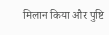मिलान किया और पुष्टि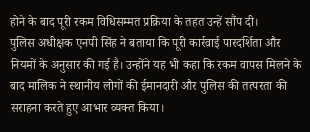होने के बाद पूरी रकम विधिसम्मत प्रक्रिया के तहत उन्हें सौंप दी।
पुलिस अधीक्षक एनपी सिंह ने बताया कि पूरी कार्रवाई पारदर्शिता और नियमों के अनुसार की गई है। उन्होंने यह भी कहा कि रकम वापस मिलने के बाद मालिक ने स्थानीय लोगों की ईमानदारी और पुलिस की तत्परता की सराहना करते हुए आभार व्यक्त किया।